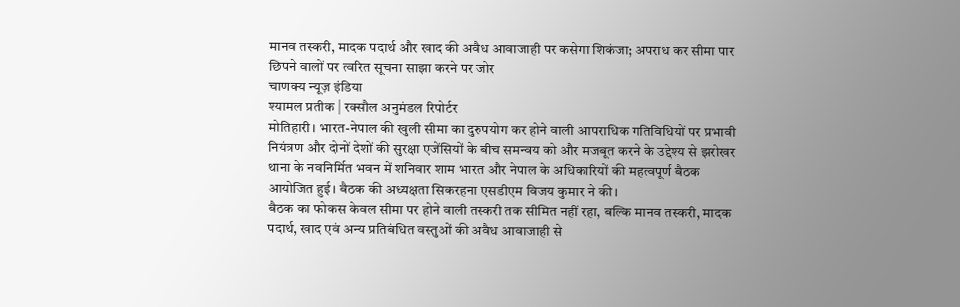मानव तस्करी, मादक पदार्थ और खाद की अवैध आवाजाही पर कसेगा शिकंजा; अपराध कर सीमा पार छिपने वालों पर त्वरित सूचना साझा करने पर जोर
चाणक्य न्यूज़ इंडिया
श्यामल प्रतीक | रक्सौल अनुमंडल रिपोर्टर
मोतिहारी। भारत-नेपाल की खुली सीमा का दुरुपयोग कर होने वाली आपराधिक गतिविधियों पर प्रभावी नियंत्रण और दोनों देशों की सुरक्षा एजेंसियों के बीच समन्वय को और मजबूत करने के उद्देश्य से झरोखर थाना के नवनिर्मित भवन में शनिवार शाम भारत और नेपाल के अधिकारियों की महत्वपूर्ण बैठक आयोजित हुई। बैठक की अध्यक्षता सिकरहना एसडीएम विजय कुमार ने की।
बैठक का फोकस केवल सीमा पर होने वाली तस्करी तक सीमित नहीं रहा, बल्कि मानव तस्करी, मादक पदार्थ, खाद एवं अन्य प्रतिबंधित वस्तुओं की अवैध आवाजाही से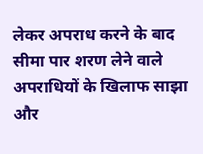लेकर अपराध करने के बाद सीमा पार शरण लेने वाले अपराधियों के खिलाफ साझा और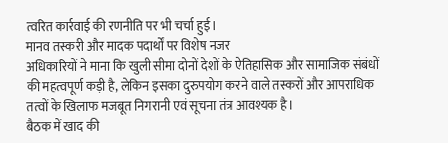त्वरित कार्रवाई की रणनीति पर भी चर्चा हुई।
मानव तस्करी और मादक पदार्थों पर विशेष नजर
अधिकारियों ने माना कि खुली सीमा दोनों देशों के ऐतिहासिक और सामाजिक संबंधों की महत्वपूर्ण कड़ी है, लेकिन इसका दुरुपयोग करने वाले तस्करों और आपराधिक तत्वों के खिलाफ मजबूत निगरानी एवं सूचना तंत्र आवश्यक है।
बैठक में खाद की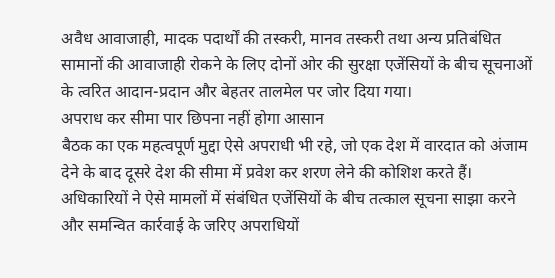अवैध आवाजाही, मादक पदार्थों की तस्करी, मानव तस्करी तथा अन्य प्रतिबंधित सामानों की आवाजाही रोकने के लिए दोनों ओर की सुरक्षा एजेंसियों के बीच सूचनाओं के त्वरित आदान-प्रदान और बेहतर तालमेल पर जोर दिया गया।
अपराध कर सीमा पार छिपना नहीं होगा आसान
बैठक का एक महत्वपूर्ण मुद्दा ऐसे अपराधी भी रहे, जो एक देश में वारदात को अंजाम देने के बाद दूसरे देश की सीमा में प्रवेश कर शरण लेने की कोशिश करते हैं। अधिकारियों ने ऐसे मामलों में संबंधित एजेंसियों के बीच तत्काल सूचना साझा करने और समन्वित कार्रवाई के जरिए अपराधियों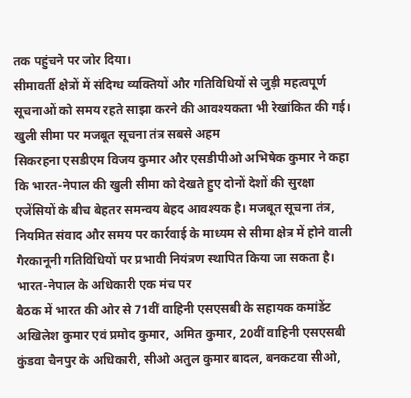तक पहुंचने पर जोर दिया।
सीमावर्ती क्षेत्रों में संदिग्ध व्यक्तियों और गतिविधियों से जुड़ी महत्वपूर्ण सूचनाओं को समय रहते साझा करने की आवश्यकता भी रेखांकित की गई।
खुली सीमा पर मजबूत सूचना तंत्र सबसे अहम
सिकरहना एसडीएम विजय कुमार और एसडीपीओ अभिषेक कुमार ने कहा कि भारत-नेपाल की खुली सीमा को देखते हुए दोनों देशों की सुरक्षा एजेंसियों के बीच बेहतर समन्वय बेहद आवश्यक है। मजबूत सूचना तंत्र, नियमित संवाद और समय पर कार्रवाई के माध्यम से सीमा क्षेत्र में होने वाली गैरकानूनी गतिविधियों पर प्रभावी नियंत्रण स्थापित किया जा सकता है।
भारत-नेपाल के अधिकारी एक मंच पर
बैठक में भारत की ओर से 71वीं वाहिनी एसएसबी के सहायक कमांडेंट अखिलेश कुमार एवं प्रमोद कुमार, अमित कुमार, 20वीं वाहिनी एसएसबी कुंडवा चैनपुर के अधिकारी, सीओ अतुल कुमार बादल, बनकटवा सीओ,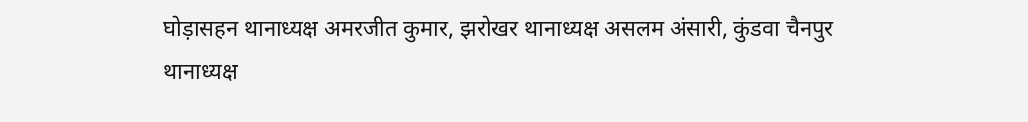घोड़ासहन थानाध्यक्ष अमरजीत कुमार, झरोखर थानाध्यक्ष असलम अंसारी, कुंडवा चैनपुर थानाध्यक्ष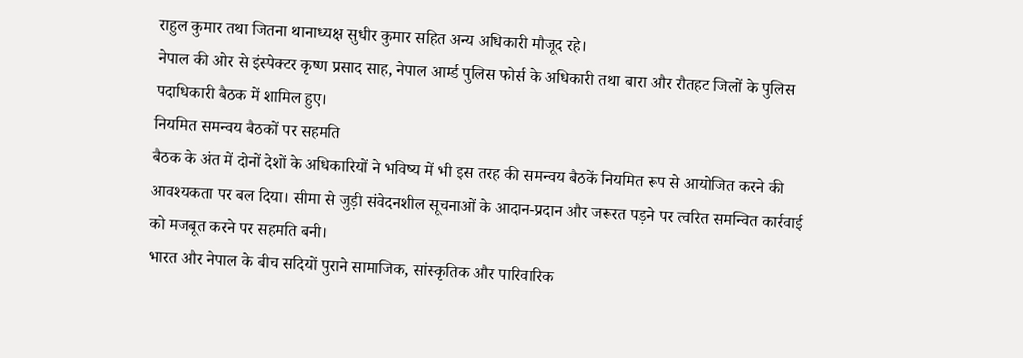राहुल कुमार तथा जितना थानाध्यक्ष सुधीर कुमार सहित अन्य अधिकारी मौजूद रहे।
नेपाल की ओर से इंस्पेक्टर कृष्ण प्रसाद साह, नेपाल आर्म्ड पुलिस फोर्स के अधिकारी तथा बारा और रौतहट जिलों के पुलिस पदाधिकारी बैठक में शामिल हुए।
नियमित समन्वय बैठकों पर सहमति
बैठक के अंत में दोनों देशों के अधिकारियों ने भविष्य में भी इस तरह की समन्वय बैठकें नियमित रूप से आयोजित करने की आवश्यकता पर बल दिया। सीमा से जुड़ी संवेदनशील सूचनाओं के आदान-प्रदान और जरूरत पड़ने पर त्वरित समन्वित कार्रवाई को मजबूत करने पर सहमति बनी।
भारत और नेपाल के बीच सदियों पुराने सामाजिक, सांस्कृतिक और पारिवारिक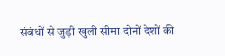संबंधों से जुड़ी खुली सीमा दोनों देशों की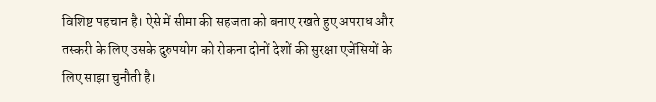विशिष्ट पहचान है। ऐसे में सीमा की सहजता को बनाए रखते हुए अपराध और तस्करी के लिए उसके दुरुपयोग को रोकना दोनों देशों की सुरक्षा एजेंसियों के लिए साझा चुनौती है।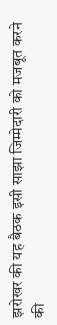झरोखर की यह बैठक इसी साझा जिम्मेदारी को मजबूत करने की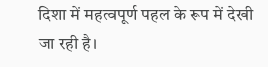दिशा में महत्वपूर्ण पहल के रूप में देखी जा रही है।